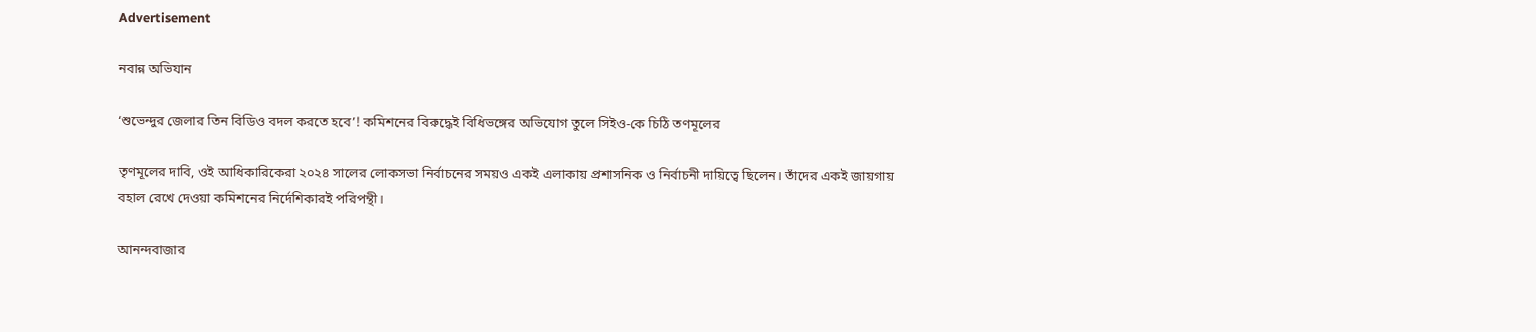Advertisement

নবান্ন অভিযান

‘শুভেন্দুর জেলার তিন বিডিও বদল করতে হবে’! কমিশনের বিরুদ্ধেই বিধিভঙ্গের অভিযোগ তুলে সিইও-কে চিঠি তণমূলের

তৃণমূলের দাবি, ওই আধিকারিকেরা ২০২৪ সালের লোকসভা নির্বাচনের সময়ও একই এলাকায় প্রশাসনিক ও নির্বাচনী দায়িত্বে ছিলেন। তাঁদের একই জায়গায় বহাল রেখে দেওয়া কমিশনের নির্দেশিকারই পরিপন্থী।

আনন্দবাজার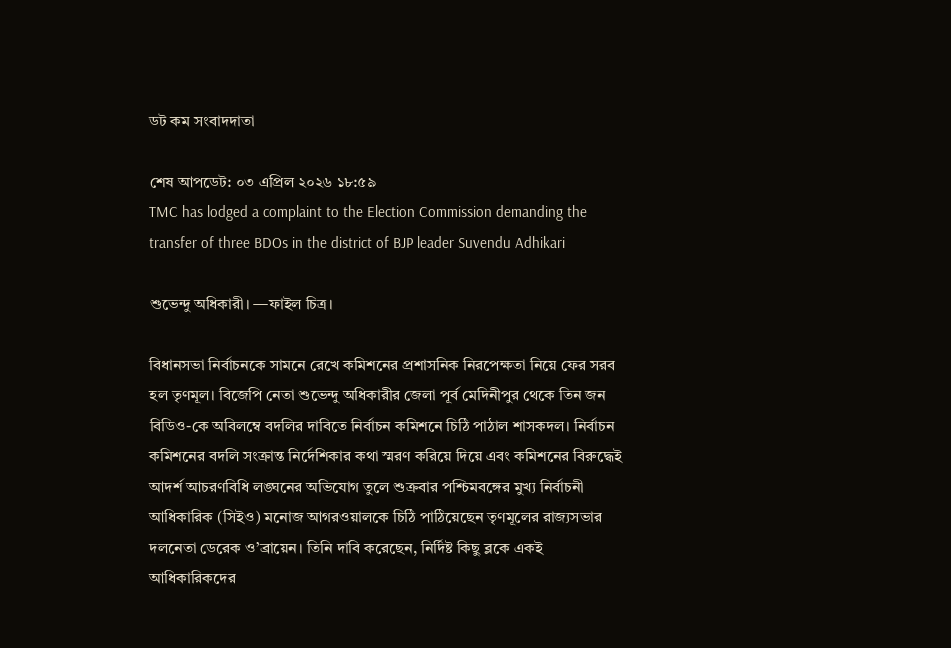ডট কম সংবাদদাতা

শেষ আপডেট: ০৩ এপ্রিল ২০২৬ ১৮:৫৯
TMC has lodged a complaint to the Election Commission demanding the transfer of three BDOs in the district of BJP leader Suvendu Adhikari

শুভেন্দু অধিকারী। —ফাইল চিত্র।

বিধানসভা নির্বাচনকে সামনে রেখে কমিশনের প্রশাসনিক নিরপেক্ষতা নিয়ে ফের সরব হল তৃণমূল। বিজেপি নেতা শুভেন্দু অধিকারীর জেলা পূর্ব মেদিনীপুর থেকে তিন জন বিডিও-কে অবিলম্বে বদলির দাবিতে নির্বাচন কমিশনে চিঠি পাঠাল শাসকদল। নির্বাচন কমিশনের বদলি সংক্রান্ত নির্দেশিকার কথা স্মরণ করিয়ে দিয়ে এবং কমিশনের বিরুদ্ধেই আদর্শ আচরণবিধি লঙ্ঘনের অভিযোগ তুলে শুক্রবার পশ্চিমবঙ্গের মুখ্য নির্বাচনী আধিকারিক (সিইও) মনোজ আগরওয়ালকে চিঠি পাঠিয়েছেন তৃণমূলের রাজ্যসভার দলনেতা ডেরেক ও’ব্রায়েন। তিনি দাবি করেছেন, নির্দিষ্ট কিছু ব্লকে একই আধিকারিকদের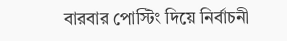বারবার পোস্টিং দিয়ে নির্বাচনী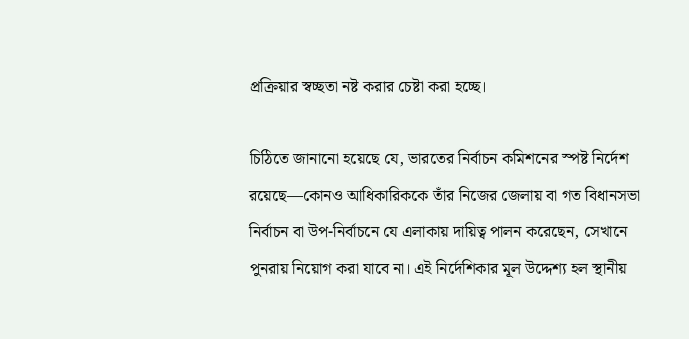প্রক্রিয়ার স্বচ্ছতা নষ্ট করার চেষ্টা করা হচ্ছে।

চিঠিতে জানানো হয়েছে যে, ভারতের নির্বাচন কমিশনের স্পষ্ট নির্দেশ রয়েছে—কোনও আধিকারিককে তাঁর নিজের জেলায় বা গত বিধানসভা নির্বাচন বা উপ-নির্বাচনে যে এলাকায় দায়িত্ব পালন করেছেন, সেখানে পুনরায় নিয়োগ করা যাবে না। এই নির্দেশিকার মূল উদ্দেশ্য হল স্থানীয়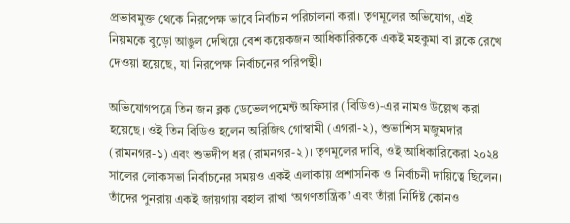প্রভাবমুক্ত থেকে নিরপেক্ষ ভাবে নির্বাচন পরিচালনা করা। তৃণমূলের অভিযোগ, এই নিয়মকে বুড়ো আঙুল দেখিয়ে বেশ কয়েকজন আধিকারিককে একই মহকুমা বা ব্লকে রেখে দেওয়া হয়েছে, যা নিরপেক্ষ নির্বাচনের পরিপন্থী।

অভিযোগপত্রে তিন জন ব্লক ডেভেলপমেন্ট অফিসার (বিডিও)-এর নামও উল্লেখ করা হয়েছে। ওই তিন বিডিও হলেন অরিজিৎ গোস্বামী (এগরা-২), শুভাশিস মজুমদার (রামনগর-১) এবং শুভদীপ ধর (রামনগর-২)। তৃণমূলের দাবি, ওই আধিকারিকেরা ২০২৪ সালের লোকসভা নির্বাচনের সময়ও একই এলাকায় প্রশাসনিক ও নির্বাচনী দায়িত্বে ছিলেন। তাঁদের পুনরায় একই জায়গায় বহাল রাখা ‘অগণতান্ত্রিক’ এবং তাঁরা নির্দিষ্ট কোনও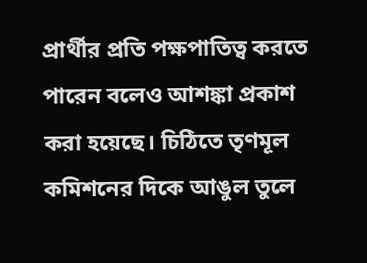প্রার্থীর প্রতি পক্ষপাতিত্ব করতে পারেন বলেও আশঙ্কা প্রকাশ করা হয়েছে। চিঠিতে তৃণমূল কমিশনের দিকে আঙুল তুলে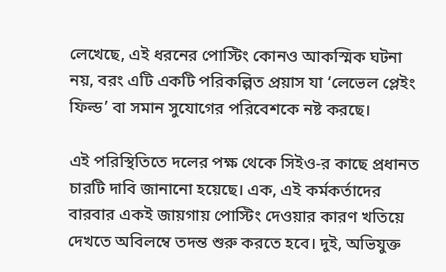লেখেছে, এই ধরনের পোস্টিং কোনও আকস্মিক ঘটনা নয়, বরং এটি একটি পরিকল্পিত প্রয়াস যা ‘লেভেল প্লেইং ফিল্ড’ বা সমান সুযোগের পরিবেশকে নষ্ট করছে।

এই পরিস্থিতিতে দলের পক্ষ থেকে সিইও-র কাছে প্রধানত চারটি দাবি জানানো হয়েছে। এক, এই কর্মকর্তাদের বারবার একই জায়গায় পোস্টিং দেওয়ার কারণ খতিয়ে দেখতে অবিলম্বে তদন্ত শুরু করতে হবে। দুই, অভিযুক্ত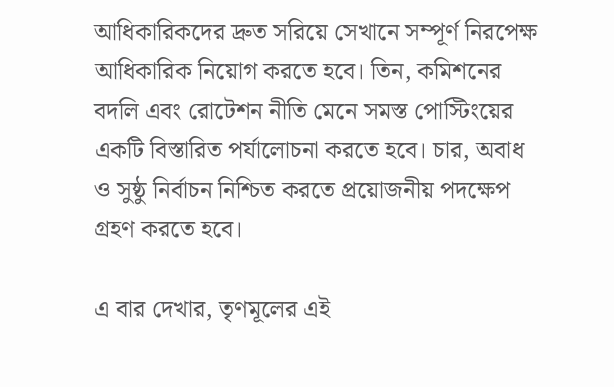আধিকারিকদের দ্রুত সরিয়ে সেখানে সম্পূর্ণ নিরপেক্ষ আধিকারিক নিয়োগ করতে হবে। তিন, কমিশনের বদলি এবং রোটেশন নীতি মেনে সমস্ত পোস্টিংয়ের একটি বিস্তারিত পর্যালোচনা করতে হবে। চার, অবাধ ও সুষ্ঠু নির্বাচন নিশ্চিত করতে প্রয়োজনীয় পদক্ষেপ গ্রহণ করতে হবে।

এ বার দেখার, তৃণমূলের এই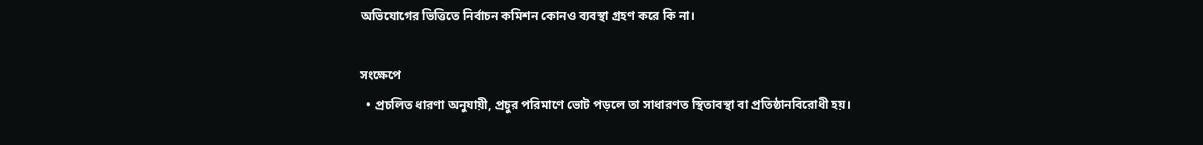অভিযোগের ভিত্তিতে নির্বাচন কমিশন কোনও ব্যবস্থা গ্রহণ করে কি না।

সংক্ষেপে
  • প্রচলিত ধারণা অনুযায়ী, প্রচুর পরিমাণে ভোট পড়লে তা সাধারণত স্থিতাবস্থা বা প্রতিষ্ঠানবিরোধী হয়।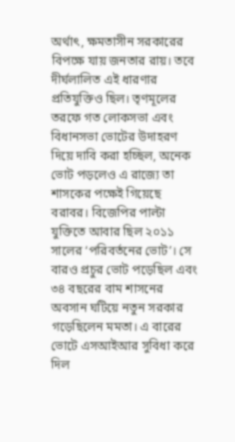অর্থাৎ, ক্ষমতাসীন সরকারের বিপক্ষে যায় জনতার রায়। তবে দীর্ঘলালিত এই ধারণার প্রতিযুক্তিও ছিল। তৃণমূলের তরফে গত লোকসভা এবং বিধানসভা ভোটের উদাহরণ দিয়ে দাবি করা হচ্ছিল, অনেক ভোট পড়লেও এ রাজ্যে তা শাসকের পক্ষেই গিয়েছে বরাবর। বিজেপির পাল্টা যুক্তিতে আবার ছিল ২০১১ সালের ‘পরিবর্তনের ভোট’। সে বারও প্রচুর ভোট পড়েছিল এবং ৩৪ বছরের বাম শাসনের অবসান ঘটিয়ে নতুন সরকার গড়েছিলেন মমতা। এ বারের ভোটে এসআইআর সুবিধা করে দিল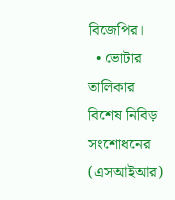বিজেপির।
  • ভোটার তালিকার বিশেষ নিবিড় সংশোধনের (এসআইআর)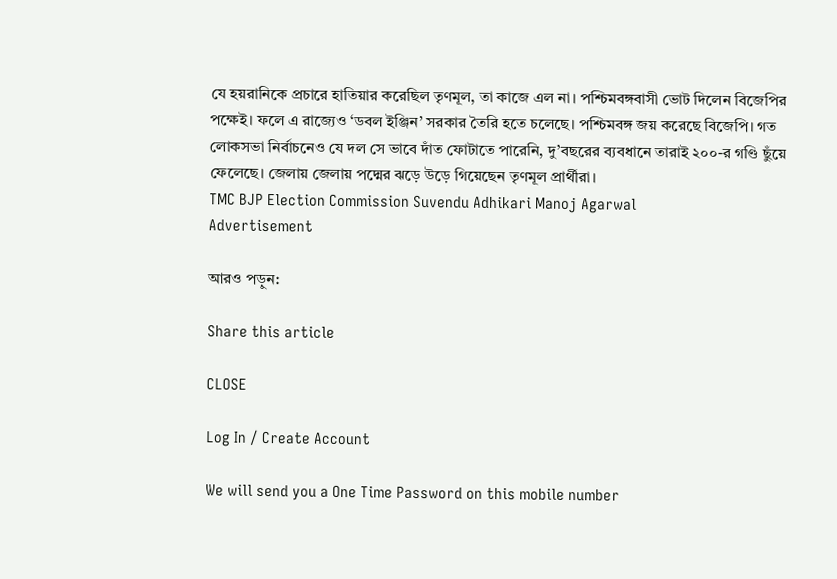যে হয়রানিকে প্রচারে হাতিয়ার করেছিল তৃণমূল, তা কাজে এল না। পশ্চিমবঙ্গবাসী ভোট দিলেন বিজেপির পক্ষেই। ফলে এ রাজ্যেও ‘ডবল ইঞ্জিন’ সরকার তৈরি হতে চলেছে। পশ্চিমবঙ্গ জয় করেছে বিজেপি। গত লোকসভা নির্বাচনেও যে দল সে ভাবে দাঁত ফোটাতে পারেনি, দু’বছরের ব্যবধানে তারাই ২০০-র গণ্ডি ছুঁয়ে ফেলেছে। জেলায় জেলায় পদ্মের ঝড়ে উড়ে গিয়েছেন তৃণমূল প্রার্থীরা।
TMC BJP Election Commission Suvendu Adhikari Manoj Agarwal
Advertisement

আরও পড়ুন:

Share this article

CLOSE

Log In / Create Account

We will send you a One Time Password on this mobile number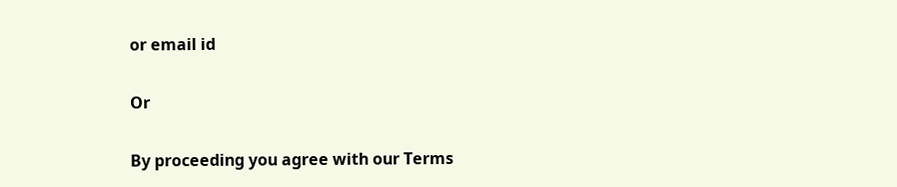or email id

Or

By proceeding you agree with our Terms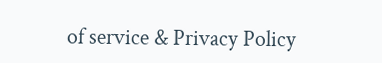of service & Privacy Policy